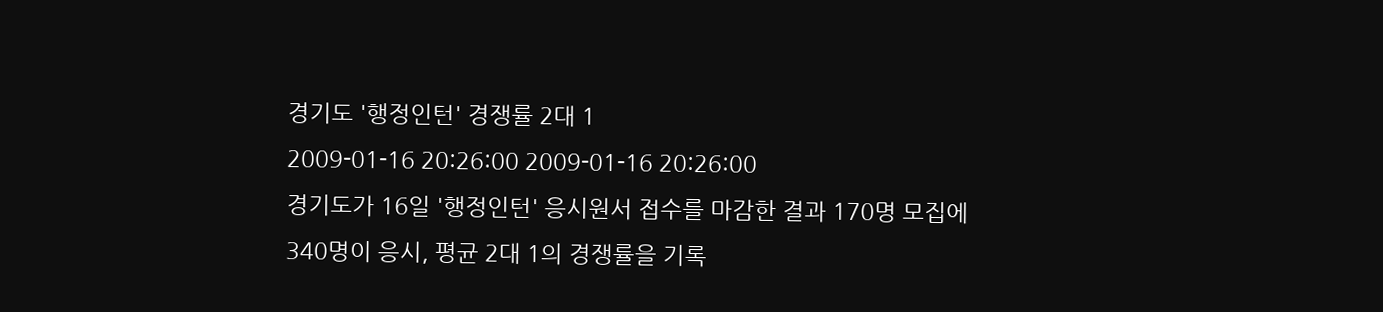경기도 '행정인턴' 경쟁률 2대 1
2009-01-16 20:26:00 2009-01-16 20:26:00
경기도가 16일 '행정인턴' 응시원서 접수를 마감한 결과 170명 모집에 340명이 응시, 평균 2대 1의 경쟁률을 기록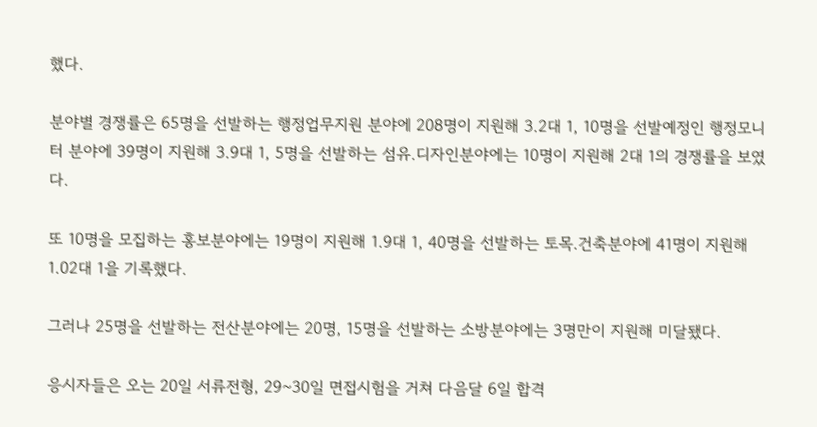했다.

분야별 경쟁률은 65명을 선발하는 행정업무지원 분야에 208명이 지원해 3.2대 1, 10명을 선발예정인 행정모니터 분야에 39명이 지원해 3.9대 1, 5명을 선발하는 섬유.디자인분야에는 10명이 지원해 2대 1의 경쟁률을 보였다.

또 10명을 모집하는 홍보분야에는 19명이 지원해 1.9대 1, 40명을 선발하는 토목.건축분야에 41명이 지원해 1.02대 1을 기록했다.

그러나 25명을 선발하는 전산분야에는 20명, 15명을 선발하는 소방분야에는 3명만이 지원해 미달됐다.

응시자들은 오는 20일 서류전형, 29~30일 면접시험을 거쳐 다음달 6일 합격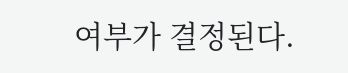여부가 결정된다.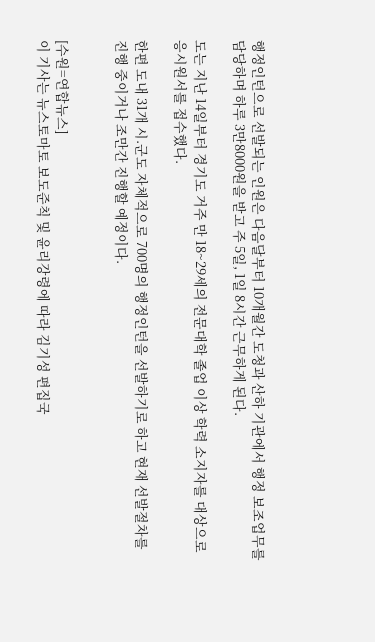행정인턴으로 선발되는 인원은 다음달부터 10개월간 도청과 산하 기관에서 행정 보조업무를 담당하며 하루 3만8000원을 받고 주 5일, 1일 8시간 근무하게 된다.

도는 지난 14일부터 경기도 거주 만 18~29세의 전문대학 졸업 이상 학력 소지자를 대상으로 응시원서를 접수했다.

한편 도내 31개 시.군도 자체적으로 700명의 행정인턴을 선발하기로 하고 현재 선발절차를 진행 중이거나 조만간 진행할 예정이다.


[수원=연합뉴스]
이 기사는 뉴스토마토 보도준칙 및 윤리강령에 따라 김기성 편집국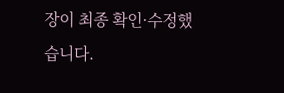장이 최종 확인·수정했습니다.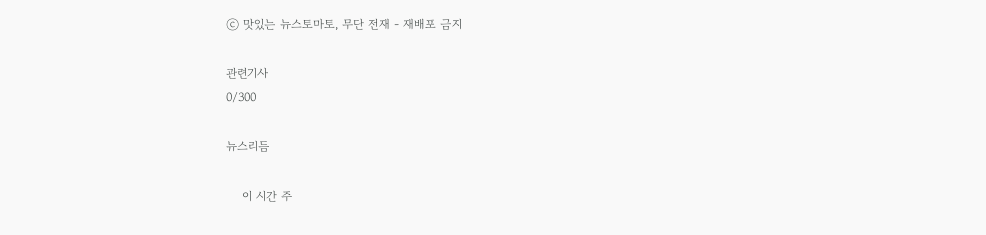ⓒ 맛있는 뉴스토마토, 무단 전재 - 재배포 금지

관련기사
0/300

뉴스리듬

    이 시간 주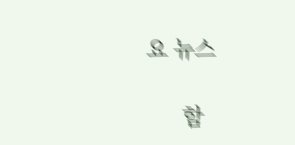요 뉴스

      함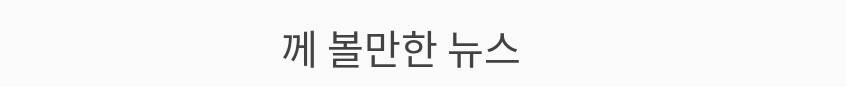께 볼만한 뉴스